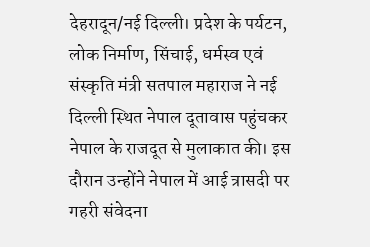देहरादून/नई दिल्ली। प्रदेश के पर्यटन, लोक निर्माण, सिंचाई, धर्मस्व एवं संस्कृति मंत्री सतपाल महाराज ने नई दिल्ली स्थित नेपाल दूतावास पहुंचकर नेपाल के राजदूत से मुलाकात की। इस दौरान उन्होंने नेपाल में आई त्रासदी पर गहरी संवेदना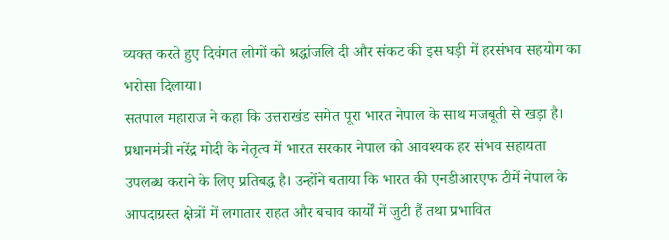व्यक्त करते हुए दिवंगत लोगों को श्रद्धांजलि दी और संकट की इस घड़ी में हरसंभव सहयोग का भरोसा दिलाया।
सतपाल महाराज ने कहा कि उत्तराखंड समेत पूरा भारत नेपाल के साथ मजबूती से खड़ा है। प्रधानमंत्री नरेंद्र मोदी के नेतृत्व में भारत सरकार नेपाल को आवश्यक हर संभव सहायता उपलब्ध कराने के लिए प्रतिबद्ध है। उन्होंने बताया कि भारत की एनडीआरएफ टीमें नेपाल के आपदाग्रस्त क्षेत्रों में लगातार राहत और बचाव कार्यों में जुटी हैं तथा प्रभावित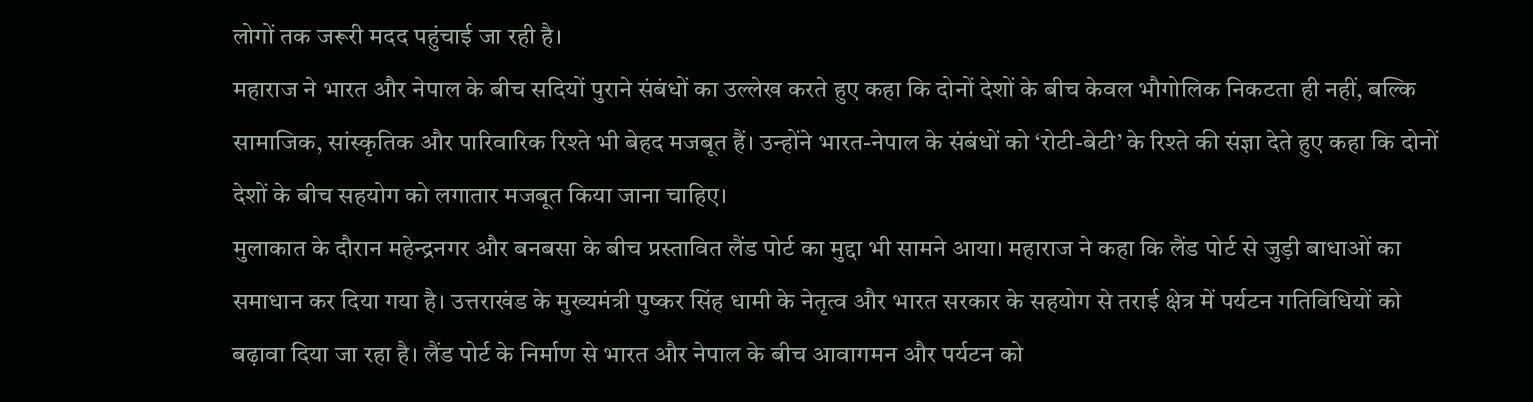लोगों तक जरूरी मदद पहुंचाई जा रही है।
महाराज ने भारत और नेपाल के बीच सदियों पुराने संबंधों का उल्लेख करते हुए कहा कि दोनों देशों के बीच केवल भौगोलिक निकटता ही नहीं, बल्कि सामाजिक, सांस्कृतिक और पारिवारिक रिश्ते भी बेहद मजबूत हैं। उन्होंने भारत-नेपाल के संबंधों को ‘रोटी-बेटी’ के रिश्ते की संज्ञा देते हुए कहा कि दोनों देशों के बीच सहयोग को लगातार मजबूत किया जाना चाहिए।
मुलाकात के दौरान महेन्द्रनगर और बनबसा के बीच प्रस्तावित लैंड पोर्ट का मुद्दा भी सामने आया। महाराज ने कहा कि लैंड पोर्ट से जुड़ी बाधाओं का समाधान कर दिया गया है। उत्तराखंड के मुख्यमंत्री पुष्कर सिंह धामी के नेतृत्व और भारत सरकार के सहयोग से तराई क्षेत्र में पर्यटन गतिविधियों को बढ़ावा दिया जा रहा है। लैंड पोर्ट के निर्माण से भारत और नेपाल के बीच आवागमन और पर्यटन को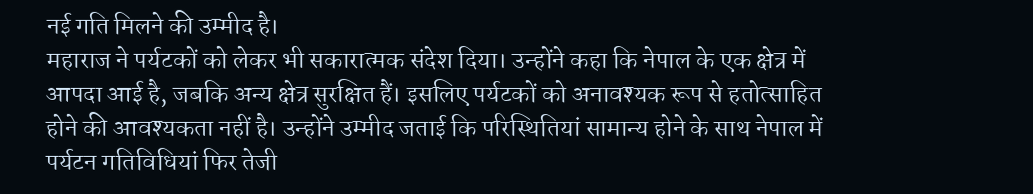नई गति मिलने की उम्मीद है।
महाराज ने पर्यटकों को लेकर भी सकारात्मक संदेश दिया। उन्होंने कहा कि नेपाल के एक क्षेत्र में आपदा आई है, जबकि अन्य क्षेत्र सुरक्षित हैं। इसलिए पर्यटकों को अनावश्यक रूप से हतोत्साहित होने की आवश्यकता नहीं है। उन्होंने उम्मीद जताई कि परिस्थितियां सामान्य होने के साथ नेपाल में पर्यटन गतिविधियां फिर तेजी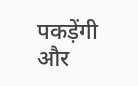पकड़ेंगी और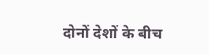दोनों देशों के बीच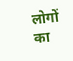लोगों का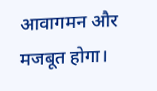आवागमन और मजबूत होगा।